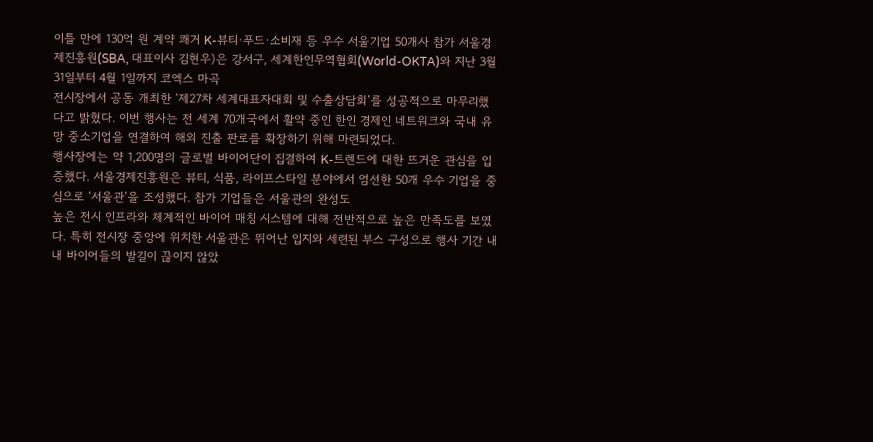이틀 만에 130억 원 계약 쾌거 K-뷰티·푸드·소비재 등 우수 서울기업 50개사 참가 서울경제진흥원(SBA, 대표이사 김현우)은 강서구, 세계한인무역협회(World-OKTA)와 지난 3월 31일부터 4월 1일까지 코엑스 마곡
전시장에서 공동 개최한 ‘제27차 세계대표자대회 및 수출상담회’를 성공적으로 마무리했다고 밝혔다. 이번 행사는 전 세계 70개국에서 활약 중인 한인 경제인 네트워크와 국내 유망 중소기업을 연결하여 해외 진출 판로를 확장하기 위해 마련되었다.
행사장에는 약 1,200명의 글로벌 바이어단이 집결하여 K-트렌드에 대한 뜨거운 관심을 입증했다. 서울경제진흥원은 뷰티, 식품, 라이프스타일 분야에서 엄선한 50개 우수 기업을 중심으로 ‘서울관’을 조성했다. 참가 기업들은 서울관의 완성도
높은 전시 인프라와 체계적인 바이어 매칭 시스템에 대해 전반적으로 높은 만족도를 보였다. 특히 전시장 중앙에 위치한 서울관은 뛰어난 입지와 세련된 부스 구성으로 행사 기간 내내 바이어들의 발길이 끊이지 않았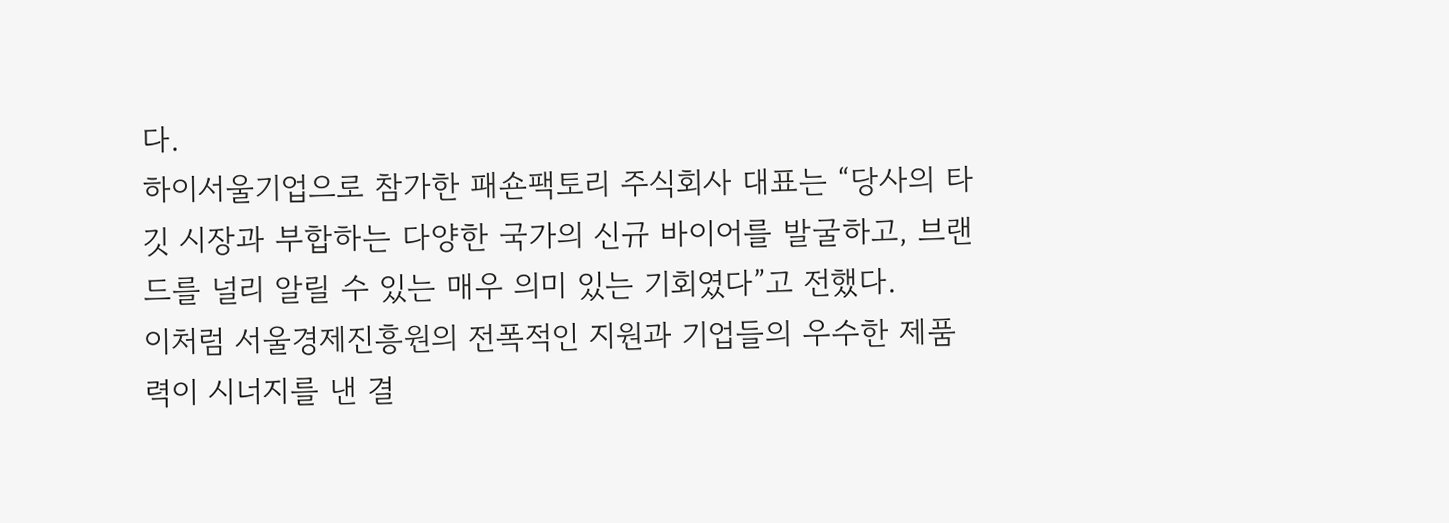다.
하이서울기업으로 참가한 패숀팩토리 주식회사 대표는 “당사의 타깃 시장과 부합하는 다양한 국가의 신규 바이어를 발굴하고, 브랜드를 널리 알릴 수 있는 매우 의미 있는 기회였다”고 전했다.
이처럼 서울경제진흥원의 전폭적인 지원과 기업들의 우수한 제품력이 시너지를 낸 결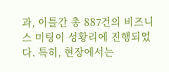과, 이틀간 총 887건의 비즈니스 미팅이 성황리에 진행되었다. 특히, 현장에서는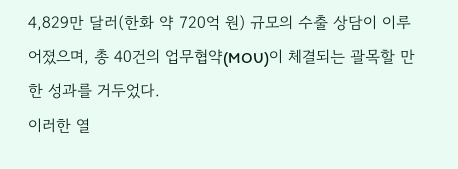4,829만 달러(한화 약 720억 원) 규모의 수출 상담이 이루어졌으며, 총 40건의 업무협약(MOU)이 체결되는 괄목할 만한 성과를 거두었다.
이러한 열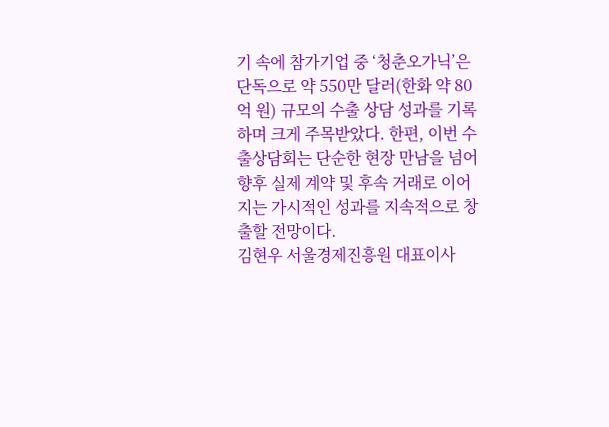기 속에 참가기업 중 ‘청춘오가닉’은 단독으로 약 550만 달러(한화 약 80억 원) 규모의 수출 상담 성과를 기록하며 크게 주목받았다. 한편, 이번 수출상담회는 단순한 현장 만남을 넘어 향후 실제 계약 및 후속 거래로 이어지는 가시적인 성과를 지속적으로 창출할 전망이다.
김현우 서울경제진흥원 대표이사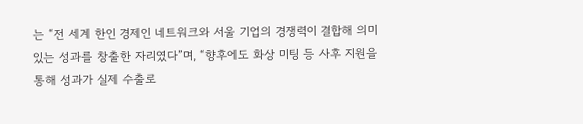는 “전 세계 한인 경제인 네트워크와 서울 기업의 경쟁력이 결합해 의미 있는 성과를 창출한 자리였다”며, “향후에도 화상 미팅 등 사후 지원을 통해 성과가 실제 수출로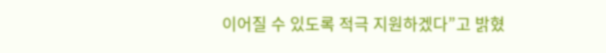이어질 수 있도록 적극 지원하겠다”고 밝혔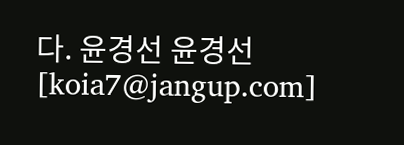다. 윤경선 윤경선 [koia7@jangup.com]